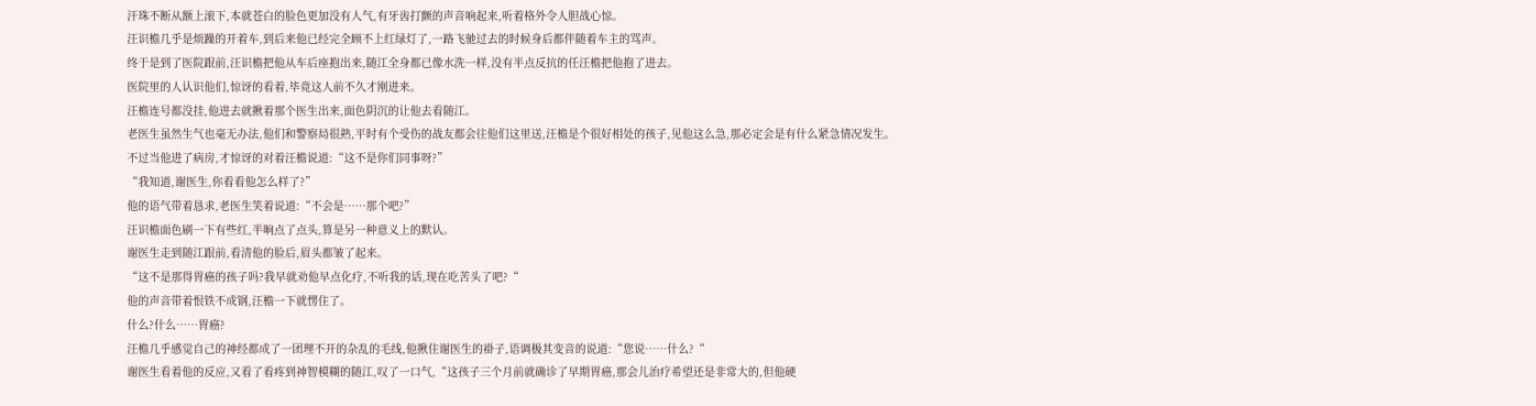汗珠不断从额上滚下,本就苍白的脸色更加没有人气,有牙齿打颤的声音响起来,听着格外令人胆战心惊。
汪识檐几乎是烦躁的开着车,到后来他已经完全顾不上红绿灯了,一路飞驰过去的时候身后都伴随着车主的骂声。
终于是到了医院跟前,汪识檐把他从车后座抱出来,随江全身都已像水洗一样,没有半点反抗的任汪檐把他抱了进去。
医院里的人认识他们,惊讶的看着,毕竟这人前不久才刚进来。
汪檐连号都没挂,他进去就揪着那个医生出来,面色阴沉的让他去看随江。
老医生虽然生气也毫无办法,他们和警察局很熟,平时有个受伤的战友都会往他们这里送,汪檐是个很好相处的孩子,见他这么急,那必定会是有什么紧急情况发生。
不过当他进了病房,才惊讶的对着汪檐说道:“这不是你们同事呀?”
“我知道,谢医生,你看看他怎么样了?”
他的语气带着恳求,老医生笑着说道:“不会是……那个吧?”
汪识檐面色刷一下有些红,半晌点了点头,算是另一种意义上的默认。
谢医生走到随江跟前,看清他的脸后,眉头都皱了起来。
“这不是那得胃癌的孩子吗?我早就劝他早点化疗,不听我的话,现在吃苦头了吧?“
他的声音带着恨铁不成钢,汪檐一下就愣住了。
什么?什么……胃癌?
汪檐几乎感觉自己的神经都成了一团理不开的杂乱的毛线,他揪住谢医生的褂子,语调极其变音的说道:“您说……什么?“
谢医生看着他的反应,又看了看疼到神智模糊的随江,叹了一口气,“这孩子三个月前就确诊了早期胃癌,那会儿治疗希望还是非常大的,但他硬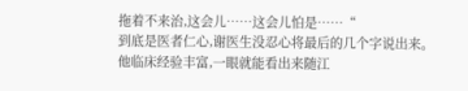拖着不来治,这会儿……这会儿怕是……“
到底是医者仁心,谢医生没忍心将最后的几个字说出来。
他临床经验丰富,一眼就能看出来随江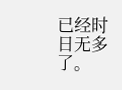已经时日无多了。